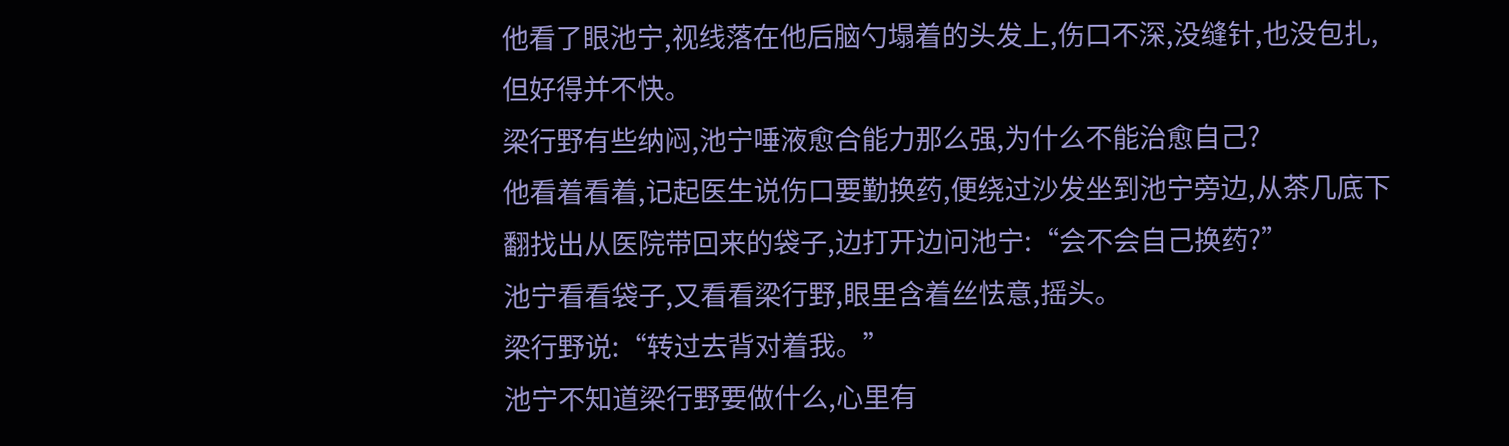他看了眼池宁,视线落在他后脑勺塌着的头发上,伤口不深,没缝针,也没包扎,但好得并不快。
梁行野有些纳闷,池宁唾液愈合能力那么强,为什么不能治愈自己?
他看着看着,记起医生说伤口要勤换药,便绕过沙发坐到池宁旁边,从茶几底下翻找出从医院带回来的袋子,边打开边问池宁:“会不会自己换药?”
池宁看看袋子,又看看梁行野,眼里含着丝怯意,摇头。
梁行野说:“转过去背对着我。”
池宁不知道梁行野要做什么,心里有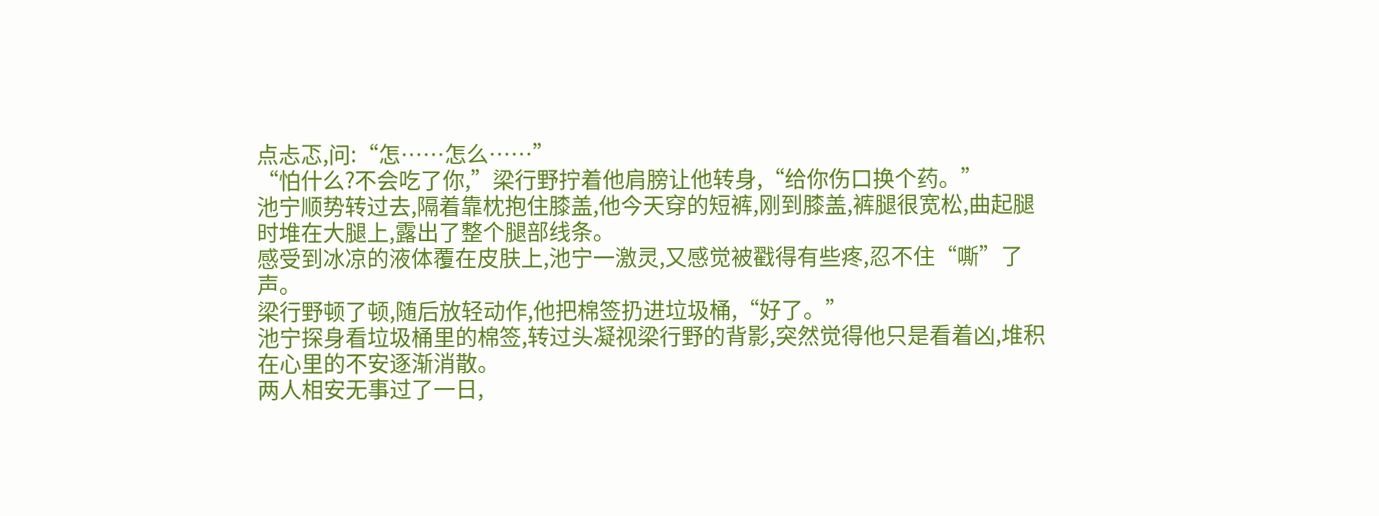点忐忑,问:“怎……怎么……”
“怕什么?不会吃了你,”梁行野拧着他肩膀让他转身,“给你伤口换个药。”
池宁顺势转过去,隔着靠枕抱住膝盖,他今天穿的短裤,刚到膝盖,裤腿很宽松,曲起腿时堆在大腿上,露出了整个腿部线条。
感受到冰凉的液体覆在皮肤上,池宁一激灵,又感觉被戳得有些疼,忍不住“嘶”了声。
梁行野顿了顿,随后放轻动作,他把棉签扔进垃圾桶,“好了。”
池宁探身看垃圾桶里的棉签,转过头凝视梁行野的背影,突然觉得他只是看着凶,堆积在心里的不安逐渐消散。
两人相安无事过了一日,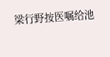梁行野按医嘱给池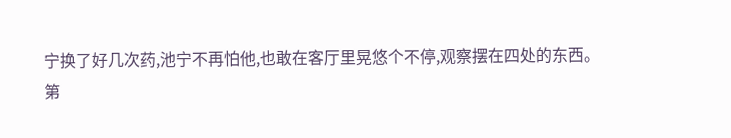宁换了好几次药,池宁不再怕他,也敢在客厅里晃悠个不停,观察摆在四处的东西。
第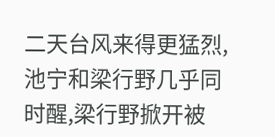二天台风来得更猛烈,池宁和梁行野几乎同时醒,梁行野掀开被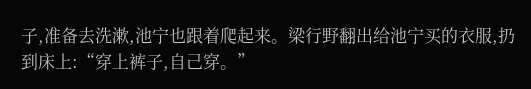子,准备去洗漱,池宁也跟着爬起来。梁行野翻出给池宁买的衣服,扔到床上:“穿上裤子,自己穿。”